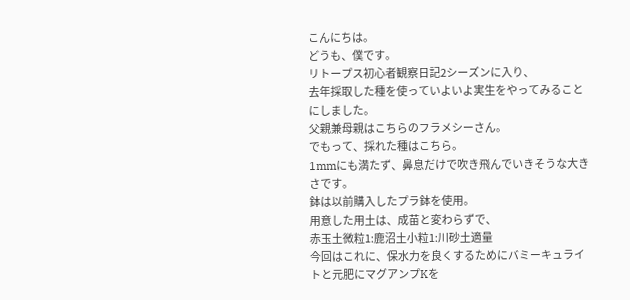こんにちは。
どうも、僕です。
リトープス初心者観察日記2シーズンに入り、
去年採取した種を使っていよいよ実生をやってみることにしました。
父親兼母親はこちらのフラメシーさん。
でもって、採れた種はこちら。
1mmにも満たず、鼻息だけで吹き飛んでいきそうな大きさです。
鉢は以前購入したプラ鉢を使用。
用意した用土は、成苗と変わらずで、
赤玉土微粒1:鹿沼土小粒1:川砂土適量
今回はこれに、保水力を良くするためにバミーキュライトと元肥にマグアンプKを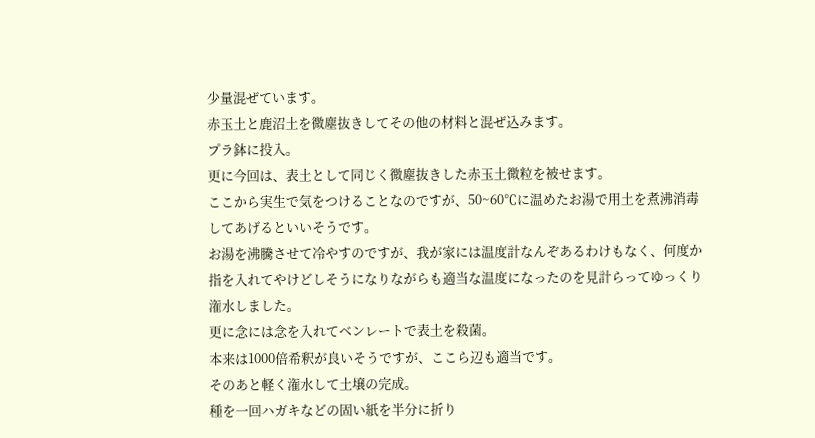少量混ぜています。
赤玉土と鹿沼土を微塵抜きしてその他の材料と混ぜ込みます。
プラ鉢に投入。
更に今回は、表土として同じく微塵抜きした赤玉土微粒を被せます。
ここから実生で気をつけることなのですが、50~60℃に温めたお湯で用土を煮沸消毒してあげるといいそうです。
お湯を沸騰させて冷やすのですが、我が家には温度計なんぞあるわけもなく、何度か指を入れてやけどしそうになりながらも適当な温度になったのを見計らってゆっくり潅水しました。
更に念には念を入れてベンレートで表土を殺菌。
本来は1000倍希釈が良いそうですが、ここら辺も適当です。
そのあと軽く潅水して土壌の完成。
種を一回ハガキなどの固い紙を半分に折り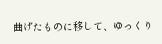曲げたものに移して、ゆっくり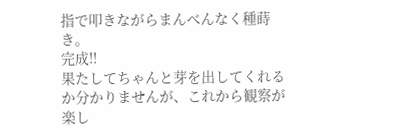指で叩きながらまんべんなく種蒔き。
完成!!
果たしてちゃんと芽を出してくれるか分かりませんが、これから観察が楽し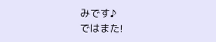みです♪
ではまた!